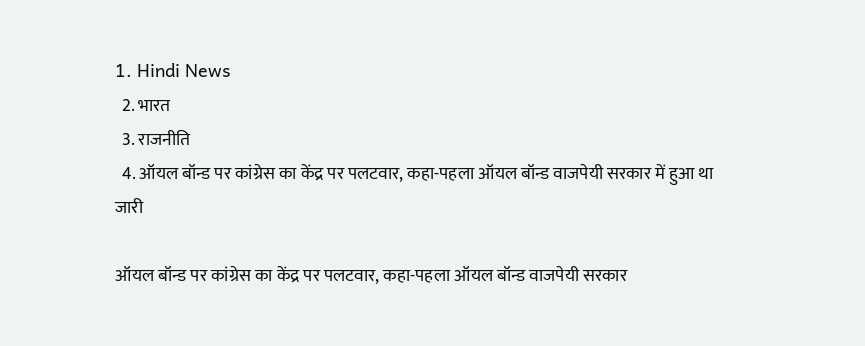1. Hindi News
  2. भारत
  3. राजनीति
  4. ऑयल बॉन्ड पर कांग्रेस का केंद्र पर पलटवार, कहा-पहला ऑयल बॉन्ड वाजपेयी सरकार में हुआ था जारी

ऑयल बॉन्ड पर कांग्रेस का केंद्र पर पलटवार, कहा-पहला ऑयल बॉन्ड वाजपेयी सरकार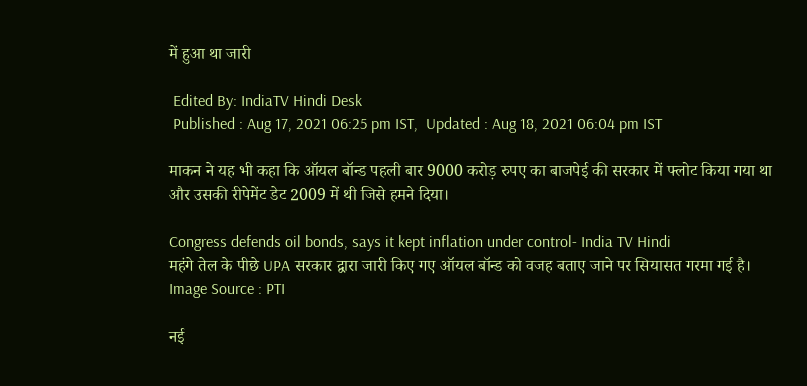में हुआ था जारी

 Edited By: IndiaTV Hindi Desk
 Published : Aug 17, 2021 06:25 pm IST,  Updated : Aug 18, 2021 06:04 pm IST

माकन ने यह भी कहा कि ऑयल बॉन्ड पहली बार 9000 करोड़ रुपए का बाजपेई की सरकार में फ्लोट किया गया था और उसकी रीपेमेंट डेट 2009 में थी जिसे हमने दिया।

Congress defends oil bonds, says it kept inflation under control- India TV Hindi
महंगे तेल के पीछे UPA सरकार द्वारा जारी किए गए ऑयल बॉन्ड को वजह बताए जाने पर सियासत गरमा गई है। Image Source : PTI

नई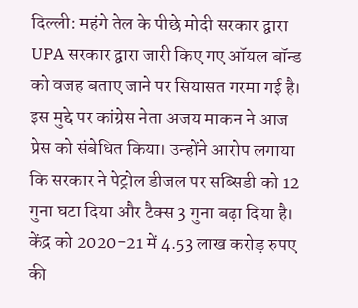दिल्ली: महंगे तेल के पीछे मोदी सरकार द्वारा UPA सरकार द्वारा जारी किए गए ऑयल बॉन्ड को वजह बताए जाने पर सियासत गरमा गई है। इस मुद्दे पर कांग्रेस नेता अजय माकन ने आज प्रेस को संबेधित किया। उन्होंने आरोप लगाया कि सरकार ने पेट्रोल डीजल पर सब्सिडी को 12 गुना घटा दिया और टैक्स 3 गुना बढ़ा दिया है। केंद्र को 2020-21 में 4.53 लाख करोड़ रुपए की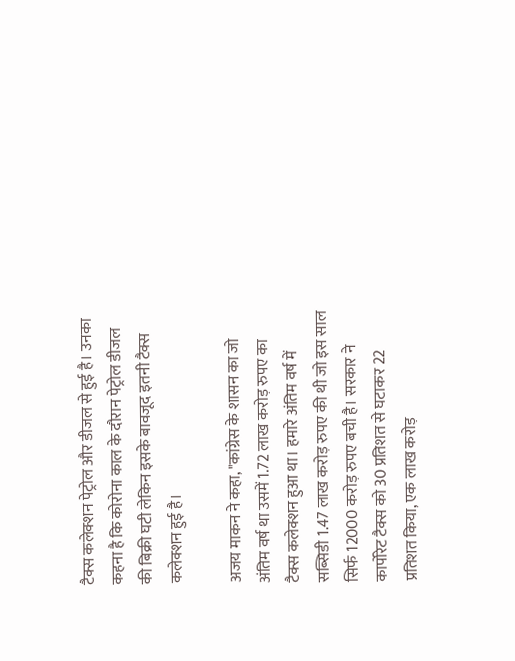टैक्स कलेक्शन पेट्रोल और डीजल से हुई है। उनका कहना है कि कोरोना काल के दौरान पेट्रोल डीजल की बिक्री घटी लेकिन इसके बावजूद इतनी टैक्स कलेक्शन हुई है।

अजय माकन ने कहा, "कांग्रेस के शासन का जो अंतिम वर्ष था उसमें 1.72 लाख करोड़ रुपए का टैक्स कलेक्शन हुआ था। हमारे अंतिम वर्ष में सब्सिडी 1.47 लाख करोड़ रुपए की थी जो इस साल सिर्फ 12000 करोड़ रुपए बची है। सरकार ने कार्पोरेट टैक्स को 30 प्रतिशत से घटाकर 22 प्रतिशत किया, एक लाख करोड़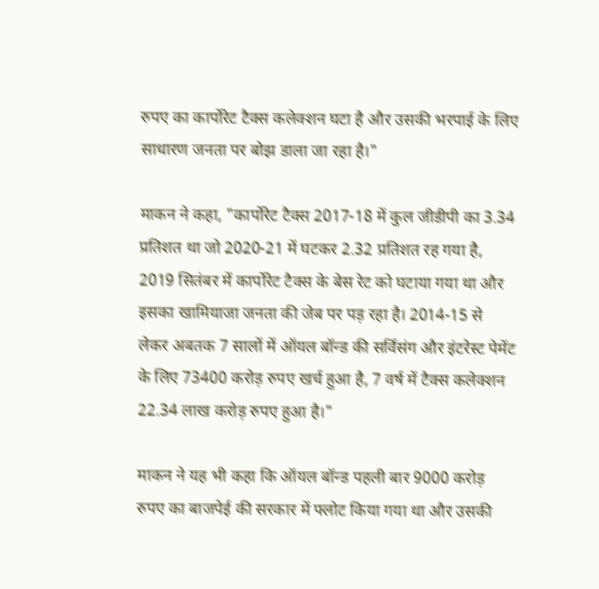रुपए का कार्पोरेट टैक्स कलेक्शन घटा है और उसकी भरपाई के लिए साधारण जनता पर बोझ डाला जा रहा है।"

माकन ने कहा, "कार्पोरेट टैक्स 2017-18 में कुल जीडीपी का 3.34 प्रतिशत था जो 2020-21 में घटकर 2.32 प्रतिशत रह गया है, 2019 सितंबर में कार्पोरेट टैक्स के बेस रेट को घटाया गया था और इसका खामियाजा जनता की जेब पर पड़ रहा है। 2014-15 से लेकर अबतक 7 सालों में ऑयल बॉन्ड की सर्विसंग और इंटरेस्ट पेमेंट के लिए 73400 करोड़ रुपए खर्च हुआ है, 7 वर्ष में टैक्स कलेक्शन 22.34 लाख करोड़ रुपए हुआ है।"

माकन ने यह भी कहा कि ऑयल बॉन्ड पहली बार 9000 करोड़ रुपए का बाजपेई की सरकार में फ्लोट किया गया था और उसकी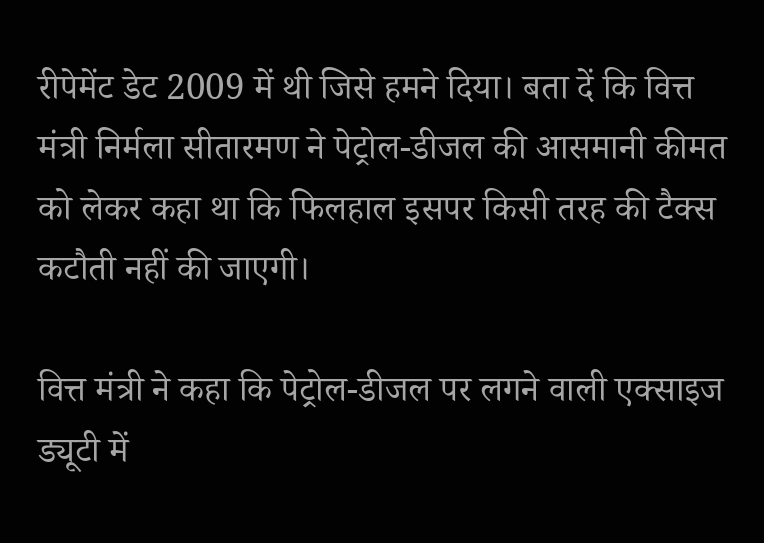रीपेमेंट डेट 2009 में थी जिसे हमने दिया। बता दें कि वित्त मंत्री निर्मला सीतारमण ने पेट्रोल-डीजल की आसमानी कीमत को लेकर कहा था कि फिलहाल इसपर किसी तरह की टैक्स कटौती नहीं की जाएगी।

वित्त मंत्री ने कहा कि पेट्रोल-डीजल पर लगने वाली एक्साइज ड्यूटी में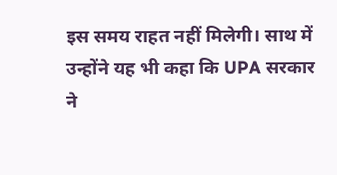इस समय राहत नहीं मिलेगी। साथ में उन्होंने यह भी कहा कि UPA सरकार ने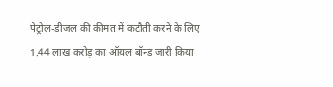पेट्रोल-डीजल की कीमत में कटौती करने के लिए 1.44 लाख करोड़ का ऑयल बॉन्ड जारी किया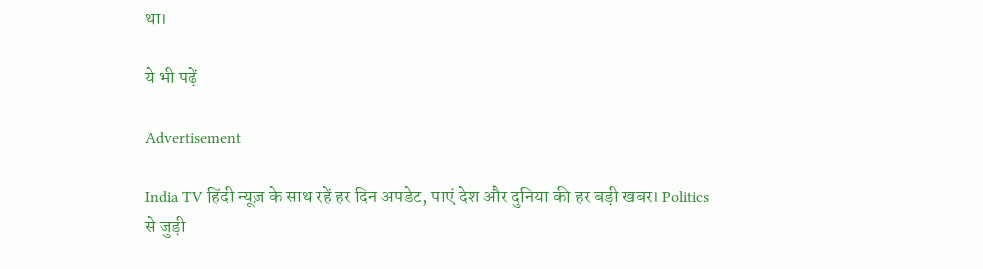था।

ये भी पढ़ें

Advertisement

India TV हिंदी न्यूज़ के साथ रहें हर दिन अपडेट, पाएं देश और दुनिया की हर बड़ी खबर। Politics से जुड़ी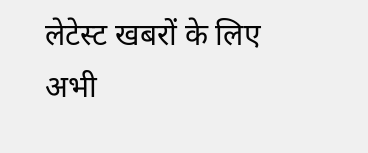लेटेस्ट खबरों के लिए अभी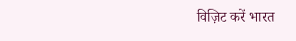विज़िट करें भारत